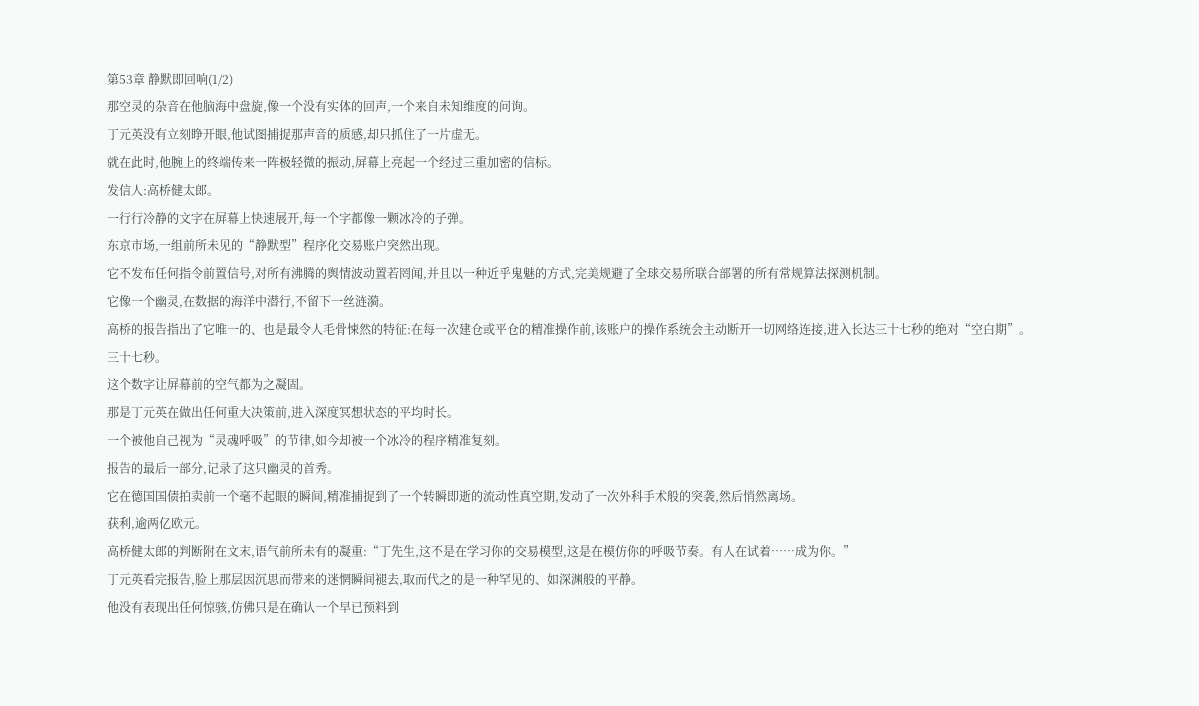第53章 静默即回响(1/2)
那空灵的杂音在他脑海中盘旋,像一个没有实体的回声,一个来自未知维度的问询。
丁元英没有立刻睁开眼,他试图捕捉那声音的质感,却只抓住了一片虚无。
就在此时,他腕上的终端传来一阵极轻微的振动,屏幕上亮起一个经过三重加密的信标。
发信人:高桥健太郎。
一行行冷静的文字在屏幕上快速展开,每一个字都像一颗冰冷的子弹。
东京市场,一组前所未见的“静默型”程序化交易账户突然出现。
它不发布任何指令前置信号,对所有沸腾的舆情波动置若罔闻,并且以一种近乎鬼魅的方式,完美规避了全球交易所联合部署的所有常规算法探测机制。
它像一个幽灵,在数据的海洋中潜行,不留下一丝涟漪。
高桥的报告指出了它唯一的、也是最令人毛骨悚然的特征:在每一次建仓或平仓的精准操作前,该账户的操作系统会主动断开一切网络连接,进入长达三十七秒的绝对“空白期”。
三十七秒。
这个数字让屏幕前的空气都为之凝固。
那是丁元英在做出任何重大决策前,进入深度冥想状态的平均时长。
一个被他自己视为“灵魂呼吸”的节律,如今却被一个冰冷的程序精准复刻。
报告的最后一部分,记录了这只幽灵的首秀。
它在德国国债拍卖前一个毫不起眼的瞬间,精准捕捉到了一个转瞬即逝的流动性真空期,发动了一次外科手术般的突袭,然后悄然离场。
获利,逾两亿欧元。
高桥健太郎的判断附在文末,语气前所未有的凝重:“丁先生,这不是在学习你的交易模型,这是在模仿你的呼吸节奏。有人在试着……成为你。”
丁元英看完报告,脸上那层因沉思而带来的迷惘瞬间褪去,取而代之的是一种罕见的、如深渊般的平静。
他没有表现出任何惊骇,仿佛只是在确认一个早已预料到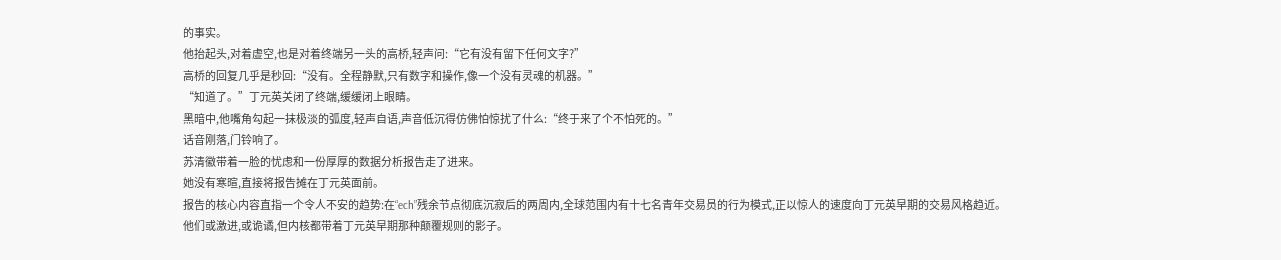的事实。
他抬起头,对着虚空,也是对着终端另一头的高桥,轻声问:“它有没有留下任何文字?”
高桥的回复几乎是秒回:“没有。全程静默,只有数字和操作,像一个没有灵魂的机器。”
“知道了。”丁元英关闭了终端,缓缓闭上眼睛。
黑暗中,他嘴角勾起一抹极淡的弧度,轻声自语,声音低沉得仿佛怕惊扰了什么:“终于来了个不怕死的。”
话音刚落,门铃响了。
苏清徽带着一脸的忧虑和一份厚厚的数据分析报告走了进来。
她没有寒暄,直接将报告摊在丁元英面前。
报告的核心内容直指一个令人不安的趋势:在“ech”残余节点彻底沉寂后的两周内,全球范围内有十七名青年交易员的行为模式,正以惊人的速度向丁元英早期的交易风格趋近。
他们或激进,或诡谲,但内核都带着丁元英早期那种颠覆规则的影子。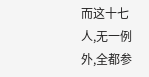而这十七人,无一例外,全都参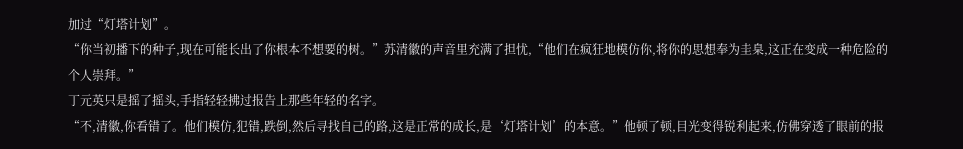加过“灯塔计划”。
“你当初播下的种子,现在可能长出了你根本不想要的树。”苏清徽的声音里充满了担忧,“他们在疯狂地模仿你,将你的思想奉为圭臬,这正在变成一种危险的个人崇拜。”
丁元英只是摇了摇头,手指轻轻拂过报告上那些年轻的名字。
“不,清徽,你看错了。他们模仿,犯错,跌倒,然后寻找自己的路,这是正常的成长,是‘灯塔计划’的本意。”他顿了顿,目光变得锐利起来,仿佛穿透了眼前的报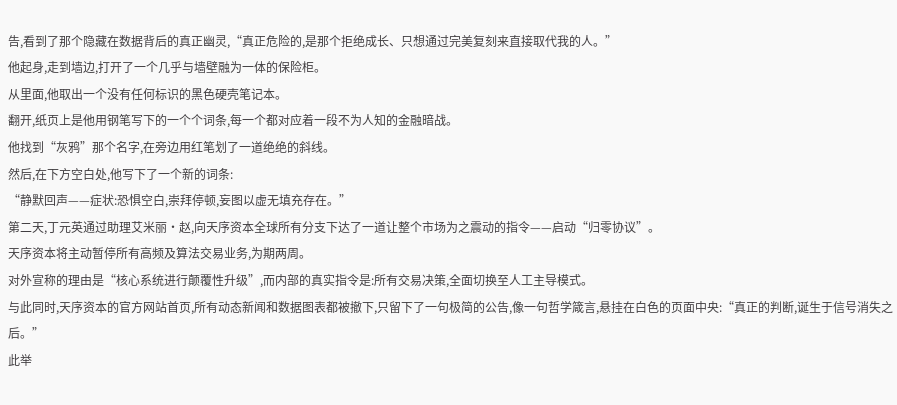告,看到了那个隐藏在数据背后的真正幽灵,“真正危险的,是那个拒绝成长、只想通过完美复刻来直接取代我的人。”
他起身,走到墙边,打开了一个几乎与墙壁融为一体的保险柜。
从里面,他取出一个没有任何标识的黑色硬壳笔记本。
翻开,纸页上是他用钢笔写下的一个个词条,每一个都对应着一段不为人知的金融暗战。
他找到“灰鸦”那个名字,在旁边用红笔划了一道绝绝的斜线。
然后,在下方空白处,他写下了一个新的词条:
“静默回声——症状:恐惧空白,崇拜停顿,妄图以虚无填充存在。”
第二天,丁元英通过助理艾米丽·赵,向天序资本全球所有分支下达了一道让整个市场为之震动的指令——启动“归零协议”。
天序资本将主动暂停所有高频及算法交易业务,为期两周。
对外宣称的理由是“核心系统进行颠覆性升级”,而内部的真实指令是:所有交易决策,全面切换至人工主导模式。
与此同时,天序资本的官方网站首页,所有动态新闻和数据图表都被撤下,只留下了一句极简的公告,像一句哲学箴言,悬挂在白色的页面中央:“真正的判断,诞生于信号消失之后。”
此举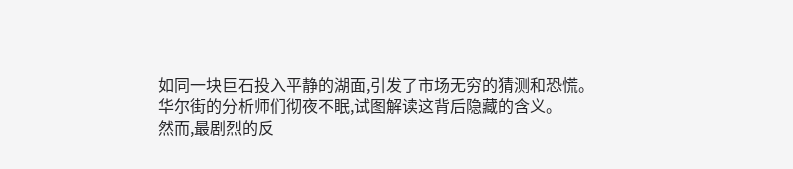如同一块巨石投入平静的湖面,引发了市场无穷的猜测和恐慌。
华尔街的分析师们彻夜不眠,试图解读这背后隐藏的含义。
然而,最剧烈的反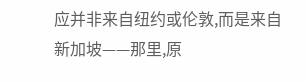应并非来自纽约或伦敦,而是来自新加坡——那里,原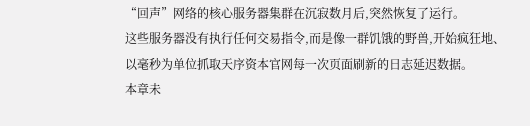“回声”网络的核心服务器集群在沉寂数月后,突然恢复了运行。
这些服务器没有执行任何交易指令,而是像一群饥饿的野兽,开始疯狂地、以毫秒为单位抓取天序资本官网每一次页面刷新的日志延迟数据。
本章未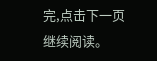完,点击下一页继续阅读。